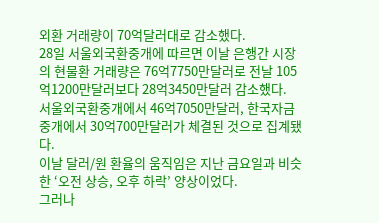외환 거래량이 70억달러대로 감소했다.
28일 서울외국환중개에 따르면 이날 은행간 시장의 현물환 거래량은 76억7750만달러로 전날 105억1200만달러보다 28억3450만달러 감소했다.
서울외국환중개에서 46억7050만달러, 한국자금중개에서 30억700만달러가 체결된 것으로 집계됐다.
이날 달러/원 환율의 움직임은 지난 금요일과 비슷한 ‘오전 상승, 오후 하락’ 양상이었다.
그러나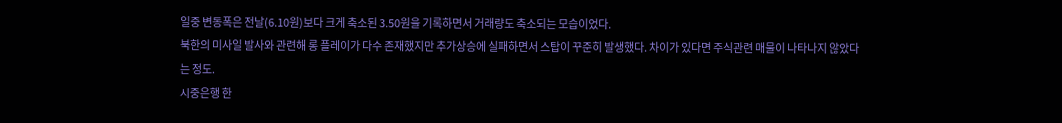일중 변동폭은 전날(6.10원)보다 크게 축소된 3.50원을 기록하면서 거래량도 축소되는 모습이었다.
북한의 미사일 발사와 관련해 롱 플레이가 다수 존재했지만 추가상승에 실패하면서 스탑이 꾸준히 발생했다. 차이가 있다면 주식관련 매물이 나타나지 않았다는 정도.
시중은행 한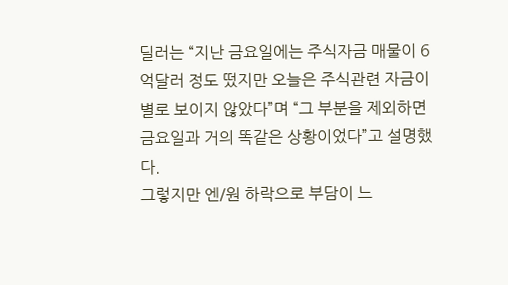딜러는 “지난 금요일에는 주식자금 매물이 6억달러 정도 떴지만 오늘은 주식관련 자금이 별로 보이지 않았다”며 “그 부분을 제외하면 금요일과 거의 똑같은 상황이었다”고 설명했다.
그렇지만 엔/원 하락으로 부담이 느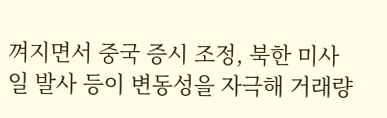껴지면서 중국 증시 조정, 북한 미사일 발사 등이 변동성을 자극해 거래량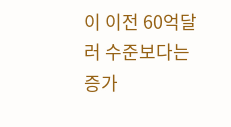이 이전 60억달러 수준보다는 증가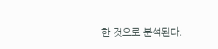한 것으로 분석된다.